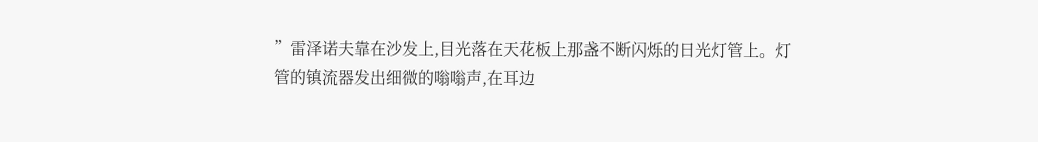”雷泽诺夫靠在沙发上,目光落在天花板上那盏不断闪烁的日光灯管上。灯管的镇流器发出细微的嗡嗡声,在耳边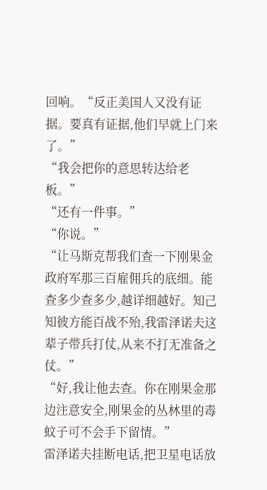回响。“反正美国人又没有证据。要真有证据,他们早就上门来了。”
“我会把你的意思转达给老板。”
“还有一件事。”
“你说。”
“让马斯克帮我们查一下刚果金政府军那三百雇佣兵的底细。能查多少查多少,越详细越好。知己知彼方能百战不殆,我雷泽诺夫这辈子带兵打仗,从来不打无准备之仗。”
“好,我让他去查。你在刚果金那边注意安全,刚果金的丛林里的毒蚊子可不会手下留情。”
雷泽诺夫挂断电话,把卫星电话放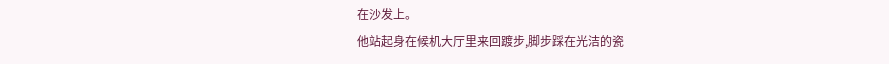在沙发上。
他站起身在候机大厅里来回踱步,脚步踩在光洁的瓷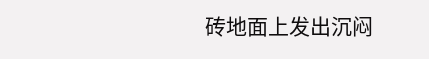砖地面上发出沉闷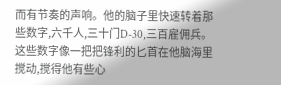而有节奏的声响。他的脑子里快速转着那些数字,六千人,三十门D-30,三百雇佣兵。这些数字像一把把锋利的匕首在他脑海里搅动,搅得他有些心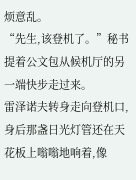烦意乱。
“先生,该登机了。”秘书提着公文包从候机厅的另一端快步走过来。
雷泽诺夫转身走向登机口,身后那盏日光灯管还在天花板上嗡嗡地响着,像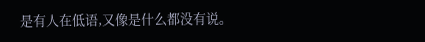是有人在低语,又像是什么都没有说。